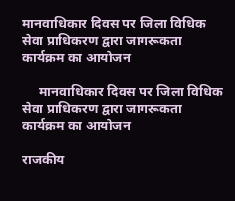मानवाधिकार दिवस पर जिला विधिक सेवा प्राधिकरण द्वारा जागरूकता कार्यक्रम का आयोजन

     मानवाधिकार दिवस पर जिला विधिक सेवा प्राधिकरण द्वारा जागरूकता कार्यक्रम का आयोजन

राजकीय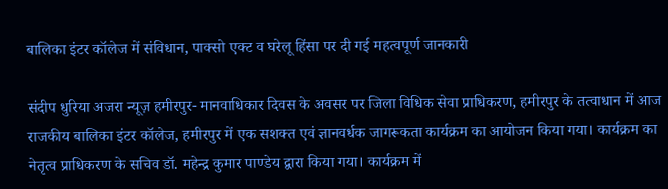बालिका इंटर कॉलेज में संविधान, पाक्सो एक्ट व घरेलू हिंसा पर दी गई महत्वपूर्ण जानकारी

संदीप धुरिया अजरा न्यूज़ हमीरपुर- मानवाधिकार दिवस के अवसर पर जिला विधिक सेवा प्राधिकरण, हमीरपुर के तत्वाधान में आज राजकीय बालिका इंटर कॉलेज, हमीरपुर में एक सशक्त एवं ज्ञानवर्धक जागरूकता कार्यक्रम का आयोजन किया गया। कार्यक्रम का नेतृत्व प्राधिकरण के सचिव डॉ. महेन्द्र कुमार पाण्डेय द्वारा किया गया। कार्यक्रम में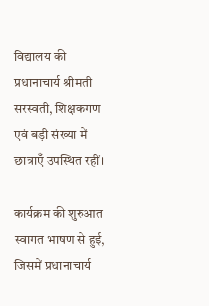विद्यालय की प्रधानाचार्य श्रीमती सरस्वती, शिक्षकगण एवं बड़ी संख्या में छात्राएँ उपस्थित रहीं।

कार्यक्रम की शुरुआत स्वागत भाषण से हुई, जिसमें प्रधानाचार्य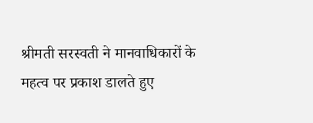श्रीमती सरस्वती ने मानवाधिकारों के महत्व पर प्रकाश डालते हुए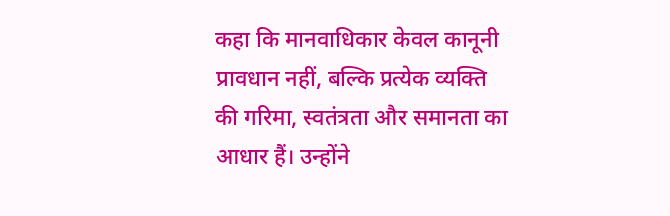कहा कि मानवाधिकार केवल कानूनी प्रावधान नहीं, बल्कि प्रत्येक व्यक्ति की गरिमा, स्वतंत्रता और समानता का आधार हैं। उन्होंने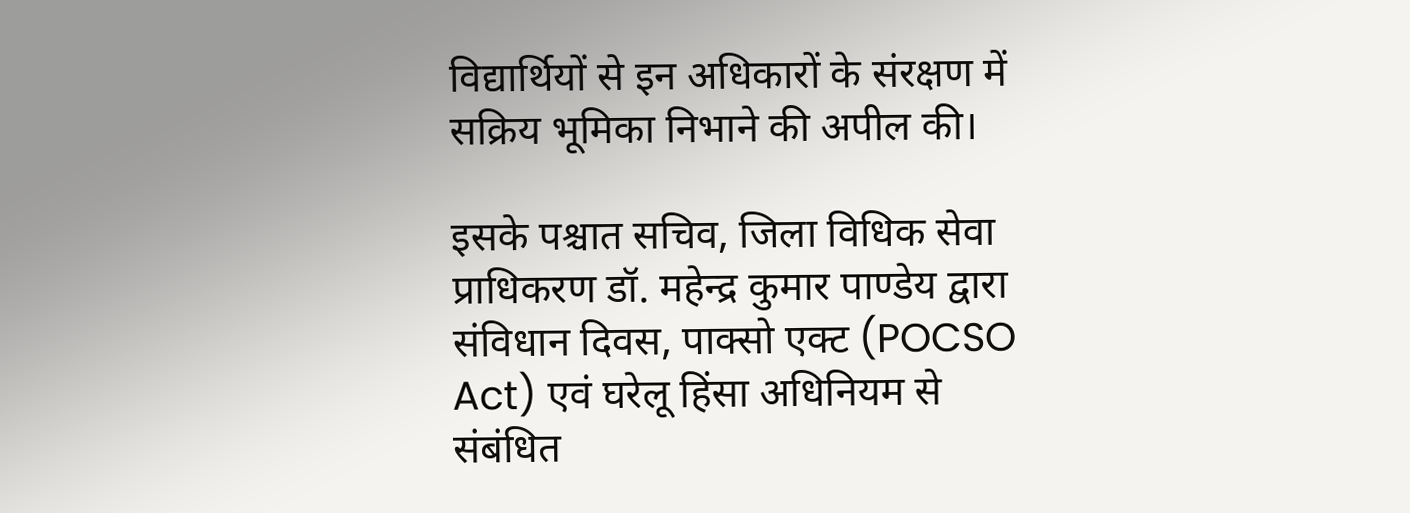विद्यार्थियों से इन अधिकारों के संरक्षण में सक्रिय भूमिका निभाने की अपील की।

इसके पश्चात सचिव, जिला विधिक सेवा प्राधिकरण डॉ. महेन्द्र कुमार पाण्डेय द्वारा संविधान दिवस, पाक्सो एक्ट (POCSO Act) एवं घरेलू हिंसा अधिनियम से संबंधित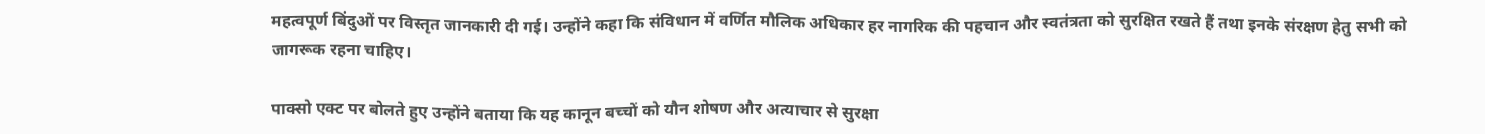महत्वपूर्ण बिंदुओं पर विस्तृत जानकारी दी गई। उन्होंने कहा कि संविधान में वर्णित मौलिक अधिकार हर नागरिक की पहचान और स्वतंत्रता को सुरक्षित रखते हैं तथा इनके संरक्षण हेतु सभी को जागरूक रहना चाहिए।

पाक्सो एक्ट पर बोलते हुए उन्होंने बताया कि यह कानून बच्चों को यौन शोषण और अत्याचार से सुरक्षा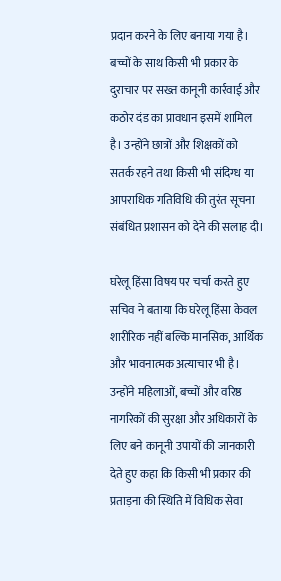प्रदान करने के लिए बनाया गया है। बच्चों के साथ किसी भी प्रकार के दुराचार पर सख्त कानूनी कार्रवाई और कठोर दंड का प्रावधान इसमें शामिल है। उन्होंने छात्रों और शिक्षकों को सतर्क रहने तथा किसी भी संदिग्ध या आपराधिक गतिविधि की तुरंत सूचना संबंधित प्रशासन को देने की सलाह दी।

घरेलू हिंसा विषय पर चर्चा करते हुए सचिव ने बताया कि घरेलू हिंसा केवल शारीरिक नहीं बल्कि मानसिक, आर्थिक और भावनात्मक अत्याचार भी है। उन्होंने महिलाओं, बच्चों और वरिष्ठ नागरिकों की सुरक्षा और अधिकारों के लिए बने कानूनी उपायों की जानकारी देते हुए कहा कि किसी भी प्रकार की प्रताड़ना की स्थिति में विधिक सेवा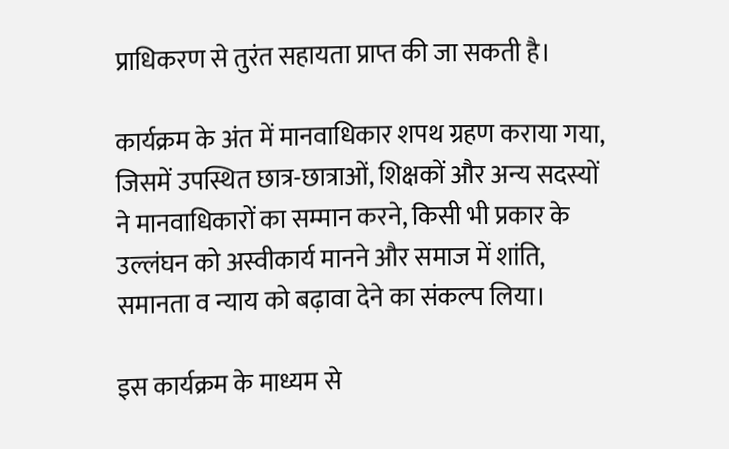प्राधिकरण से तुरंत सहायता प्राप्त की जा सकती है।

कार्यक्रम के अंत में मानवाधिकार शपथ ग्रहण कराया गया, जिसमें उपस्थित छात्र-छात्राओं, शिक्षकों और अन्य सदस्यों ने मानवाधिकारों का सम्मान करने, किसी भी प्रकार के उल्लंघन को अस्वीकार्य मानने और समाज में शांति, समानता व न्याय को बढ़ावा देने का संकल्प लिया।

इस कार्यक्रम के माध्यम से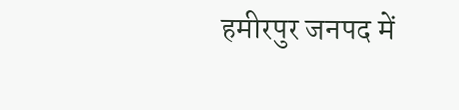हमीरपुर जनपद में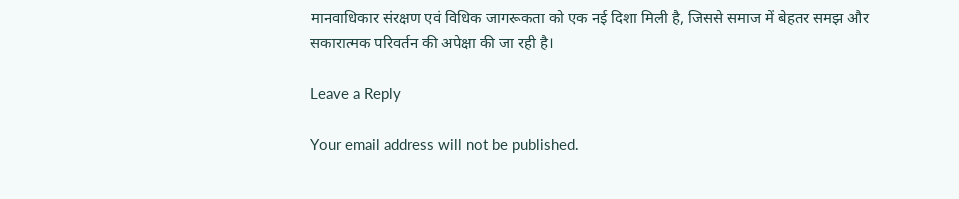मानवाधिकार संरक्षण एवं विधिक जागरूकता को एक नई दिशा मिली है, जिससे समाज में बेहतर समझ और सकारात्मक परिवर्तन की अपेक्षा की जा रही है।

Leave a Reply

Your email address will not be published.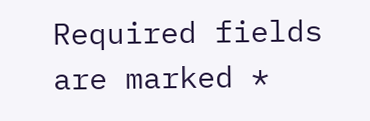Required fields are marked *